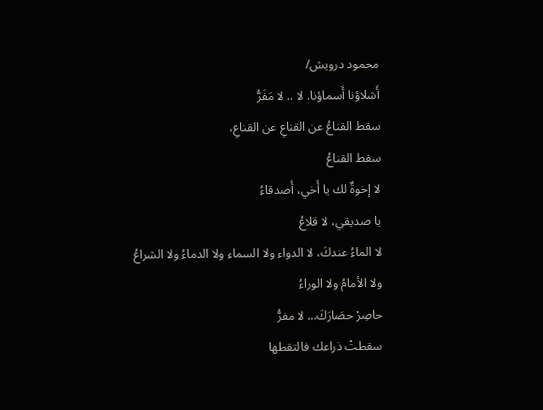محمود درويش/
أَشلاؤنا أَسماؤنا. لا .. لا مَفَرُّ
سقط القناعُ عن القناعِ عن القناعِ،
سقط القناعُ
لا إخوةٌ لك يا أَخي، أَصدقاءُ
يا صديقي، لا قلاعُ
لا الماءُ عندكَ، لا الدواء ولا السماء ولا الدماءُ ولا الشراعُ
ولا الأمامُ ولا الوراءُ
حاصِرْ حصَارَكَ… لا مفرُّ
سقطتْ ذراعك فالتقطها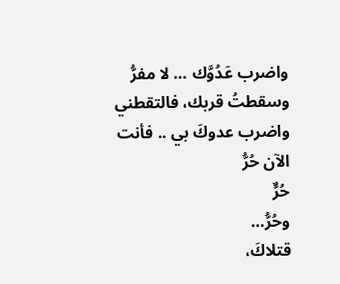واضرب عَدُوَّك … لا مفرُّ
وسقطتُ قربك، فالتقطني
واضرب عدوكَ بي .. فأنت الآن حُرُّ
حُرٌّ
وحُرُّ…
قتلاكَ،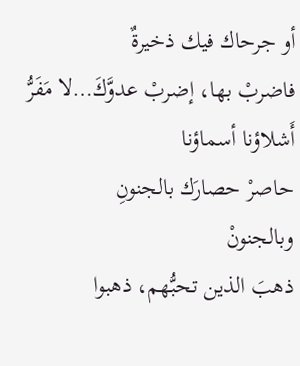أو جرحاك فيك ذخيرةٌ
فاضربْ بها، إضربْ عدوَّكَ…لا مَفَرُّ
أَشلاؤنا أسماؤنا
حاصرْ حصارَك بالجنونِ
وبالجنونْ
ذهبَ الذين تحبُّهم، ذهبوا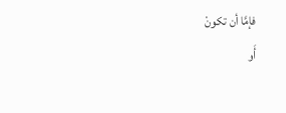فإمَّا أن تكونْ
أَو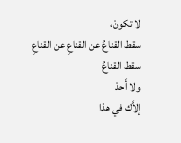لا تكونْ،
سقط القناعُ عن القناعِ عن القناعِ
سقط القناعُ
ولا أَحدْ
إلاَّك في هذا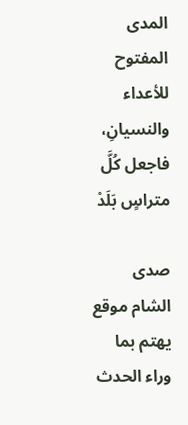المدى المفتوح للأعداء والنسيانِ،
فاجعل كُلَّ متراسٍ بَلَدْ

صدى الشام موقع يهتم بما وراء الحدث